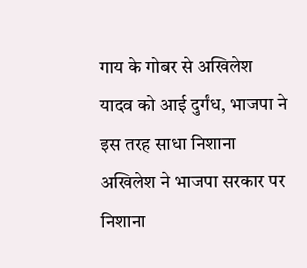गाय के गोबर से अखिलेश यादव को आई दुर्गंध, भाजपा ने इस तरह साधा निशाना
अखिलेश ने भाजपा सरकार पर निशाना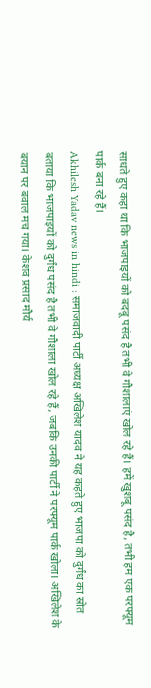साधते हुए कहा था कि भाजपाइयों को बदबू पसंद है तभी वे गौशालाएं खोल रहे हैं। हमें खुशबू पसंद है, तभी हम एक परफ्यूम पार्क बना रहे हैं।
Akhilesh Yadav news in hindi : समाजवादी पार्टी अध्यक्ष अखिलेश यादव ने यह कहते हुए भाजपा को दुर्गंध का स्रोत बताया कि भाजपाइयों को दुर्गंध पसंद है तभी वे गौशाला खोल रहे हैं, जबकि उनकी पार्टी ने परफ्यूम पार्क खोला। अखिलेश के बयान पर बवाल मच गया। केशव प्रसाद मौर्य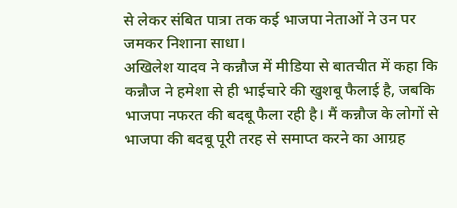से लेकर संबित पात्रा तक कई भाजपा नेताओं ने उन पर जमकर निशाना साधा।
अखिलेश यादव ने कन्नौज में मीडिया से बातचीत में कहा कि कन्नौज ने हमेशा से ही भाईचारे की खुशबू फैलाई है, जबकि भाजपा नफरत की बदबू फैला रही है। मैं कन्नौज के लोगों से भाजपा की बदबू पूरी तरह से समाप्त करने का आग्रह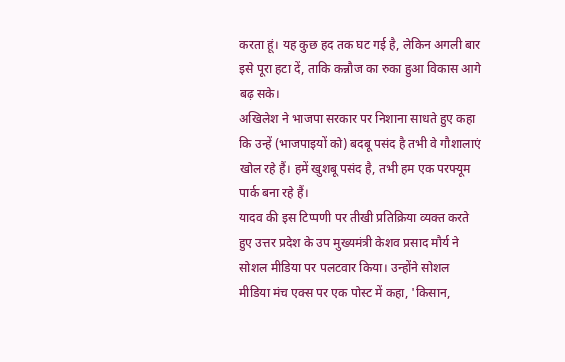करता हूं। यह कुछ हद तक घट गई है, लेकिन अगली बार इसे पूरा हटा दें, ताकि कन्नौज का रुका हुआ विकास आगे बढ़ सके।
अखिलेश ने भाजपा सरकार पर निशाना साधते हुए कहा कि उन्हें (भाजपाइयों को) बदबू पसंद है तभी वे गौशालाएं खोल रहे हैं। हमें खुशबू पसंद है, तभी हम एक परफ्यूम पार्क बना रहे हैं।
यादव की इस टिप्पणी पर तीखी प्रतिक्रिया व्यक्त करते हुए उत्तर प्रदेश के उप मुख्यमंत्री केशव प्रसाद मौर्य ने सोशल मीडिया पर पलटवार किया। उन्होंने सोशल मीडिया मंच एक्स पर एक पोस्ट में कहा, 'किसान,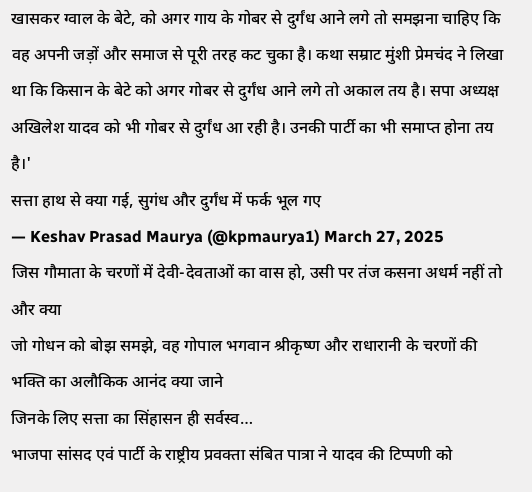खासकर ग्वाल के बेटे, को अगर गाय के गोबर से दुर्गंध आने लगे तो समझना चाहिए कि वह अपनी जड़ों और समाज से पूरी तरह कट चुका है। कथा सम्राट मुंशी प्रेमचंद ने लिखा था कि किसान के बेटे को अगर गोबर से दुर्गंध आने लगे तो अकाल तय है। सपा अध्यक्ष अखिलेश यादव को भी गोबर से दुर्गंध आ रही है। उनकी पार्टी का भी समाप्त होना तय है।'
सत्ता हाथ से क्या गई, सुगंध और दुर्गंध में फर्क भूल गए
— Keshav Prasad Maurya (@kpmaurya1) March 27, 2025
जिस गौमाता के चरणों में देवी-देवताओं का वास हो, उसी पर तंज कसना अधर्म नहीं तो और क्या
जो गोधन को बोझ समझे, वह गोपाल भगवान श्रीकृष्ण और राधारानी के चरणों की भक्ति का अलौकिक आनंद क्या जाने
जिनके लिए सत्ता का सिंहासन ही सर्वस्व…
भाजपा सांसद एवं पार्टी के राष्ट्रीय प्रवक्ता संबित पात्रा ने यादव की टिप्पणी को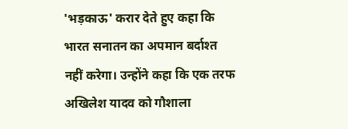'भड़काऊ' करार देते हुए कहा कि भारत सनातन का अपमान बर्दाश्त नहीं करेगा। उन्होंने कहा कि एक तरफ अखिलेश यादव को गौशाला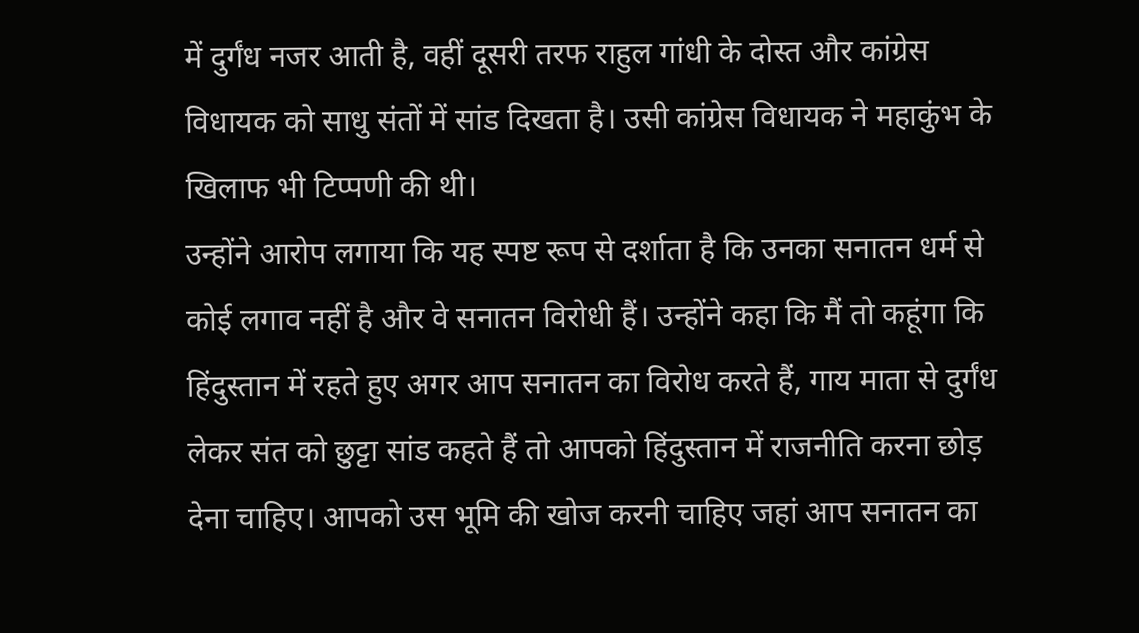में दुर्गंध नजर आती है, वहीं दूसरी तरफ राहुल गांधी के दोस्त और कांग्रेस विधायक को साधु संतों में सांड दिखता है। उसी कांग्रेस विधायक ने महाकुंभ के खिलाफ भी टिप्पणी की थी।
उन्होंने आरोप लगाया कि यह स्पष्ट रूप से दर्शाता है कि उनका सनातन धर्म से कोई लगाव नहीं है और वे सनातन विरोधी हैं। उन्होंने कहा कि मैं तो कहूंगा कि हिंदुस्तान में रहते हुए अगर आप सनातन का विरोध करते हैं, गाय माता से दुर्गंध लेकर संत को छुट्टा सांड कहते हैं तो आपको हिंदुस्तान में राजनीति करना छोड़ देना चाहिए। आपको उस भूमि की खोज करनी चाहिए जहां आप सनातन का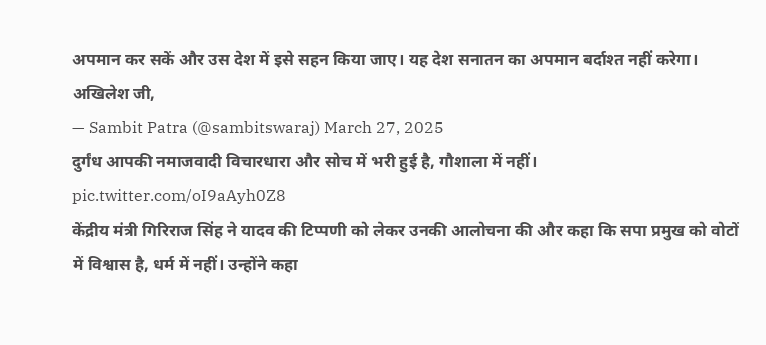अपमान कर सकें और उस देश में इसे सहन किया जाए। यह देश सनातन का अपमान बर्दाश्त नहीं करेगा।
अखिलेश जी,
— Sambit Patra (@sambitswaraj) March 27, 2025
दुर्गंध आपकी नमाजवादी विचारधारा और सोच में भरी हुई है, गौशाला में नहीं। pic.twitter.com/oI9aAyh0Z8
केंद्रीय मंत्री गिरिराज सिंह ने यादव की टिप्पणी को लेकर उनकी आलोचना की और कहा कि सपा प्रमुख को वोटों में विश्वास है, धर्म में नहीं। उन्होंने कहा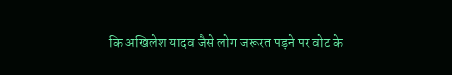कि अखिलेश यादव जैसे लोग जरूरत पड़ने पर वोट के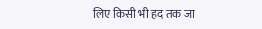लिए किसी भी हद तक जा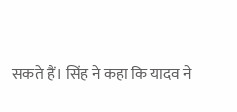सकते हैं। सिंह ने कहा कि यादव ने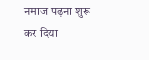नमाज पढ़ना शुरू कर दिया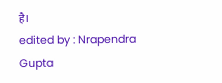है।
edited by : Nrapendra Gupta